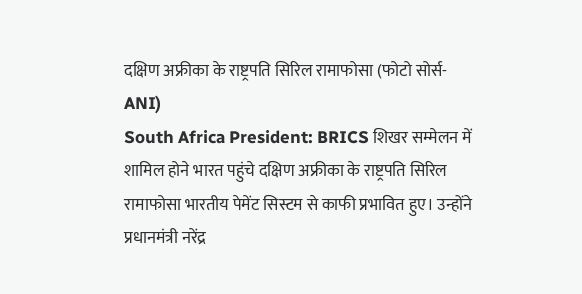दक्षिण अफ्रीका के राष्ट्रपति सिरिल रामाफोसा (फोटो सोर्स- ANI)
South Africa President: BRICS शिखर सम्मेलन में शामिल होने भारत पहुंचे दक्षिण अफ्रीका के राष्ट्रपति सिरिल रामाफोसा भारतीय पेमेंट सिस्टम से काफी प्रभावित हुए। उन्होंने प्रधानमंत्री नरेंद्र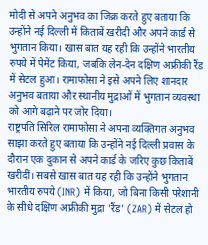मोदी से अपने अनुभव का जिक्र करते हुए बताया कि उन्होंने नई दिल्ली में किताबें खरीदी और अपने कार्ड से भुगतान किया। खास बात यह रही कि उन्होंने भारतीय रुपये में पेमेंट किया, जबकि लेन-देन दक्षिण अफ्रीकी रैंड में सेटल हुआ। रामाफोसा ने इसे अपने लिए शानदार अनुभव बताया और स्थानीय मुद्राओं में भुगतान व्यवस्था को आगे बढ़ाने पर जोर दिया।
राष्ट्रपति सिरिल रामाफोसा ने अपना व्यक्तिगत अनुभव साझा करते हुए बताया कि उन्होंने नई दिल्ली प्रवास के दौरान एक दुकान से अपने कार्ड के जरिए कुछ किताबें खरीदीं। सबसे खास बात यह रही कि उन्होंने भुगतान भारतीय रुपये (INR) में किया, जो बिना किसी परेशानी के सीधे दक्षिण अफ्रीकी मुद्रा 'रैंड' (ZAR) में सेटल हो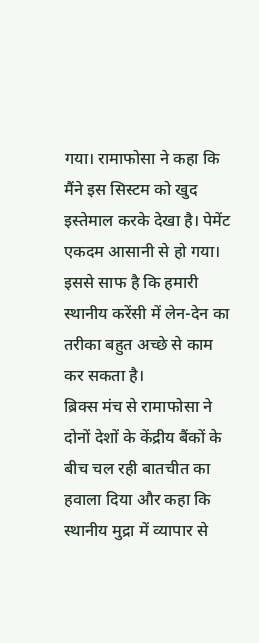गया। रामाफोसा ने कहा कि मैंने इस सिस्टम को खुद इस्तेमाल करके देखा है। पेमेंट एकदम आसानी से हो गया। इससे साफ है कि हमारी स्थानीय करेंसी में लेन-देन का तरीका बहुत अच्छे से काम कर सकता है।
ब्रिक्स मंच से रामाफोसा ने दोनों देशों के केंद्रीय बैंकों के बीच चल रही बातचीत का हवाला दिया और कहा कि स्थानीय मुद्रा में व्यापार से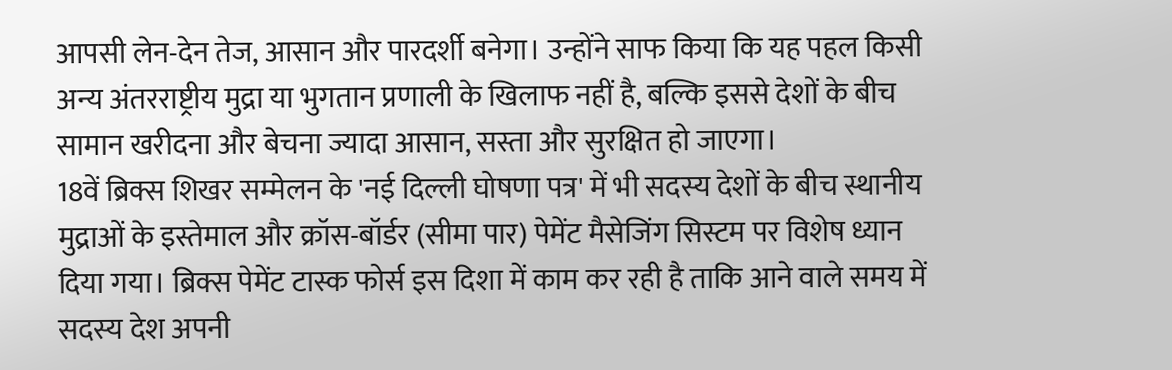आपसी लेन-देन तेज, आसान और पारदर्शी बनेगा। उन्होंने साफ किया कि यह पहल किसी अन्य अंतरराष्ट्रीय मुद्रा या भुगतान प्रणाली के खिलाफ नहीं है, बल्कि इससे देशों के बीच सामान खरीदना और बेचना ज्यादा आसान, सस्ता और सुरक्षित हो जाएगा।
18वें ब्रिक्स शिखर सम्मेलन के 'नई दिल्ली घोषणा पत्र' में भी सदस्य देशों के बीच स्थानीय मुद्राओं के इस्तेमाल और क्रॉस-बॉर्डर (सीमा पार) पेमेंट मैसेजिंग सिस्टम पर विशेष ध्यान दिया गया। ब्रिक्स पेमेंट टास्क फोर्स इस दिशा में काम कर रही है ताकि आने वाले समय में सदस्य देश अपनी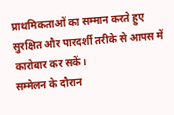प्राथमिकताओं का सम्मान करते हुए सुरक्षित और पारदर्शी तरीके से आपस में कारोबार कर सकें।
सम्मेलन के दौरान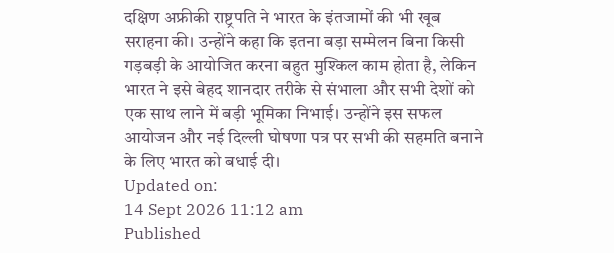दक्षिण अफ्रीकी राष्ट्रपति ने भारत के इंतजामों की भी खूब सराहना की। उन्होंने कहा कि इतना बड़ा सम्मेलन बिना किसी गड़बड़ी के आयोजित करना बहुत मुश्किल काम होता है, लेकिन भारत ने इसे बेहद शानदार तरीके से संभाला और सभी देशों को एक साथ लाने में बड़ी भूमिका निभाई। उन्होंने इस सफल आयोजन और नई दिल्ली घोषणा पत्र पर सभी की सहमति बनाने के लिए भारत को बधाई दी।
Updated on:
14 Sept 2026 11:12 am
Published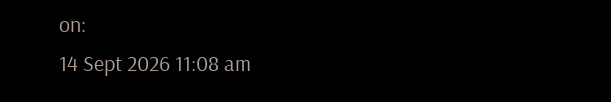on:
14 Sept 2026 11:08 am